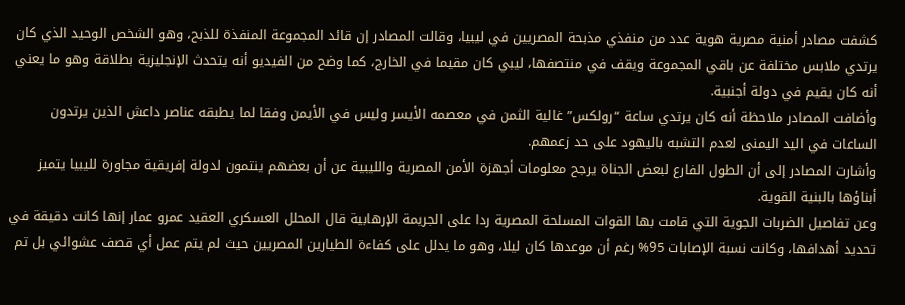كشفت مصادر أمنية مصرية هوية عدد من منفذي مذبحة المصريين في ليبيا، وقالت المصادر إن قائد المجموعة المنفذة للذبح، وهو الشخص الوحيد الذي كان يرتدي ملابس مختلفة عن باقي المجموعة ويقف في منتصفها، ليبي كان مقيما في الخارج، كما وضح من الفيديو أنه يتحدث الإنجليزية بطلاقة وهو ما يعني أنه كان يقيم في دولة أجنبية.
وأضافت المصادر ملاحظة أنه كان يرتدي ساعة “رولكس” غالية الثمن في معصمه الأيسر وليس في الأيمن وفقا لما يطبقه عناصر داعش الذين يرتدون الساعات في اليد اليمنى لعدم التشبه باليهود على حد زعمهم.
وأشارت المصادر إلى أن الطول الفارع لبعض الجناة يرجح معلومات أجهزة الأمن المصرية والليبية عن أن بعضهم ينتمون لدولة إفريقية مجاورة لليبيا يتميز أبناؤها بالبنية القوية.
وعن تفاصيل الضربات الجوية التي قامت بها القوات المسلحة المصرية ردا على الجريمة الإرهابية قال المحلل العسكري العقيد عمرو عمار إنها كانت دقيقة في تحديد أهدافها، وكانت نسبة الإصابات 95% رغم أن موعدها كان ليلا، وهو ما يدلل على كفاءة الطيارين المصريين حيث لم يتم عمل أي قصف عشوائي بل تم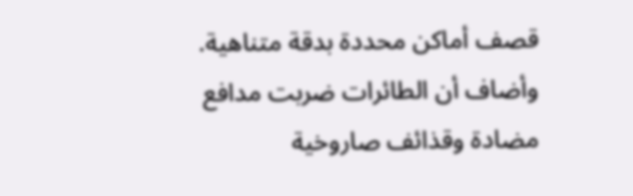قصف أماكن محددة بدقة متناهية.
وأضاف أن الطائرات ضربت مدافع مضادة وقذائف صاروخية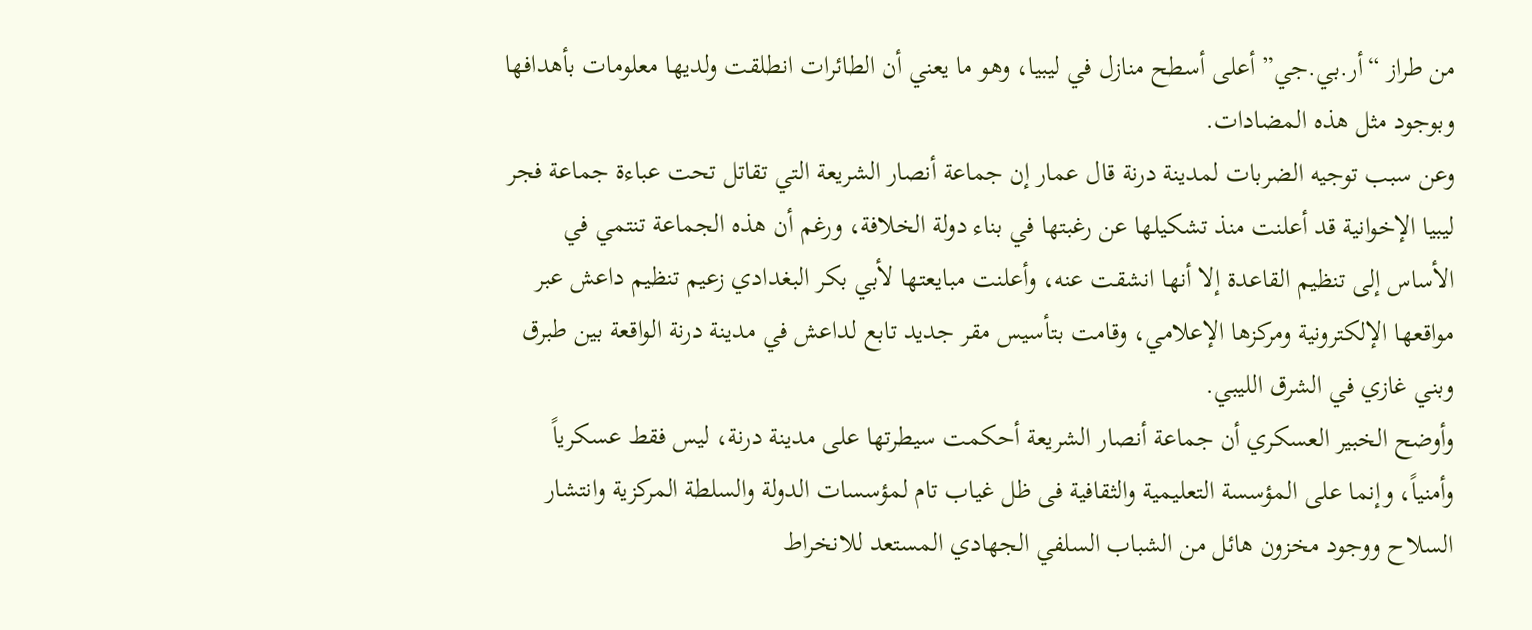من طراز “أر.بي.جي” أعلى أسطح منازل في ليبيا، وهو ما يعني أن الطائرات انطلقت ولديها معلومات بأهدافها وبوجود مثل هذه المضادات.
وعن سبب توجيه الضربات لمدينة درنة قال عمار إن جماعة أنصار الشريعة التي تقاتل تحت عباءة جماعة فجر ليبيا الإخوانية قد أعلنت منذ تشكيلها عن رغبتها في بناء دولة الخلافة، ورغم أن هذه الجماعة تنتمي في الأساس إلى تنظيم القاعدة إلا أنها انشقت عنه، وأعلنت مبايعتها لأبي بكر البغدادي زعيم تنظيم داعش عبر مواقعها الإلكترونية ومركزها الإعلامي، وقامت بتأسيس مقر جديد تابع لداعش في مدينة درنة الواقعة بين طبرق وبني غازي في الشرق الليبي.
وأوضح الخبير العسكري أن جماعة أنصار الشريعة أحكمت سيطرتها على مدينة درنة، ليس فقط عسكرياً وأمنياً، وإنما على المؤسسة التعليمية والثقافية فى ظل غياب تام لمؤسسات الدولة والسلطة المركزية وانتشار السلاح ووجود مخزون هائل من الشباب السلفي الجهادي المستعد للانخراط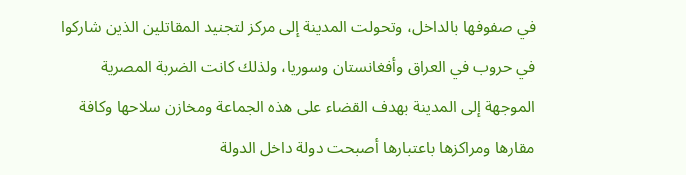في صفوفها بالداخل، وتحولت المدينة إلى مركز لتجنيد المقاتلين الذين شاركوا في حروب في العراق وأفغانستان وسوريا، ولذلك كانت الضربة المصرية الموجهة إلى المدينة بهدف القضاء على هذه الجماعة ومخازن سلاحها وكافة مقارها ومراكزها باعتبارها أصبحت دولة داخل الدولة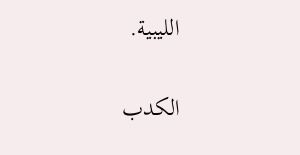الليبية.

الكدب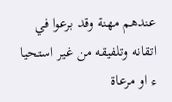عندهم مهنة وقد برعوا في اتقانه وتلفيقه من غير استحيا ء او مرعاة